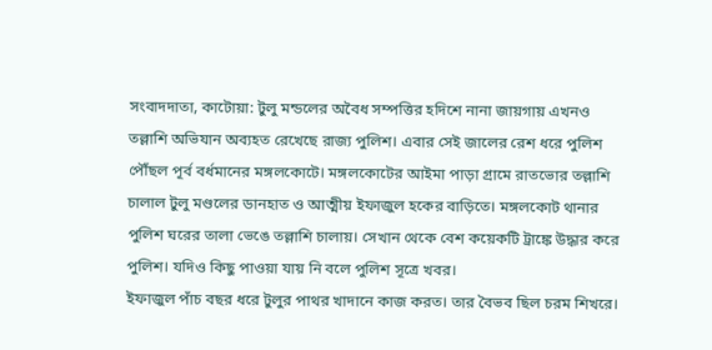সংবাদদাতা, কাটোয়া: টুলু মন্ডলের অবৈধ সম্পত্তির হদিশে নানা জায়গায় এখনও তল্লাশি অভিযান অব্যহত রেখেছে রাজ্য পুলিশ। এবার সেই জালের রেশ ধরে পুলিশ পৌঁছল পূর্ব বর্ধমানের মঙ্গলকোটে। মঙ্গলকোটের আইমা পাড়া গ্রামে রাতভোর তল্লাশি চালাল টুলু মণ্ডলের ডানহাত ও আত্মীয় ইফাজুল হকের বাড়িতে। মঙ্গলকোট থানার পুলিশ ঘরের তালা ভেঙে তল্লাশি চালায়। সেখান থেকে বেশ কয়েকটি ট্রাঙ্কে উদ্ধার করে পুলিশ। যদিও কিছু পাওয়া যায় নি বলে পুলিশ সূত্রে খবর।
ইফাজুল পাঁচ বছর ধরে টুলুর পাথর খাদানে কাজ করত। তার বৈভব ছিল চরম শিখরে।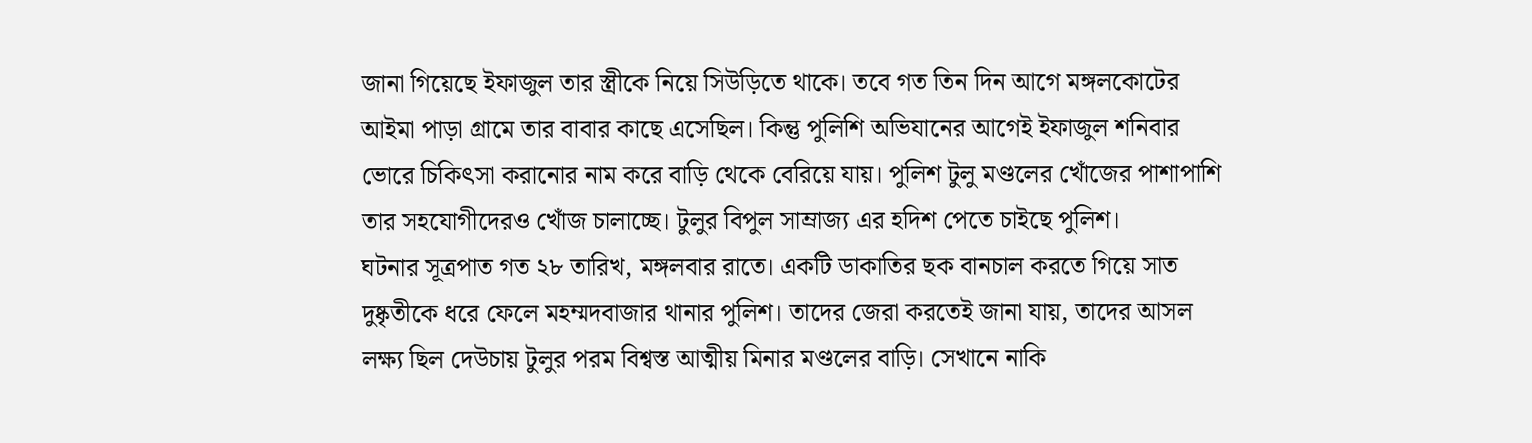জানা গিয়েছে ইফাজুল তার স্ত্রীকে নিয়ে সিউড়িতে থাকে। তবে গত তিন দিন আগে মঙ্গলকোটের আইমা পাড়া গ্রামে তার বাবার কাছে এসেছিল। কিন্তু পুলিশি অভিযানের আগেই ইফাজুল শনিবার ভোরে চিকিৎসা করানোর নাম করে বাড়ি থেকে বেরিয়ে যায়। পুলিশ টুলু মণ্ডলের খোঁজের পাশাপাশি তার সহযোগীদেরও খোঁজ চালাচ্ছে। টুলুর বিপুল সাম্রাজ্য এর হদিশ পেতে চাইছে পুলিশ।
ঘটনার সূত্রপাত গত ২৮ তারিখ, মঙ্গলবার রাতে। একটি ডাকাতির ছক বানচাল করতে গিয়ে সাত দুষ্কৃতীকে ধরে ফেলে মহম্মদবাজার থানার পুলিশ। তাদের জেরা করতেই জানা যায়, তাদের আসল লক্ষ্য ছিল দেউচায় টুলুর পরম বিশ্বস্ত আত্মীয় মিনার মণ্ডলের বাড়ি। সেখানে নাকি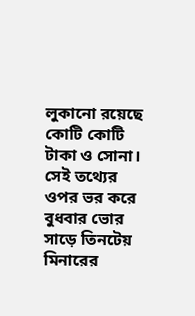লুকানো রয়েছে কোটি কোটি টাকা ও সোনা। সেই তথ্যের ওপর ভর করে বুধবার ভোর সাড়ে তিনটেয় মিনারের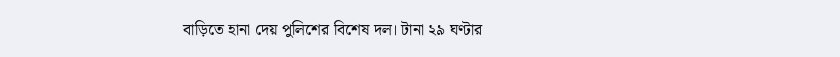বাড়িতে হানা দেয় পুলিশের বিশেষ দল। টানা ২৯ ঘণ্টার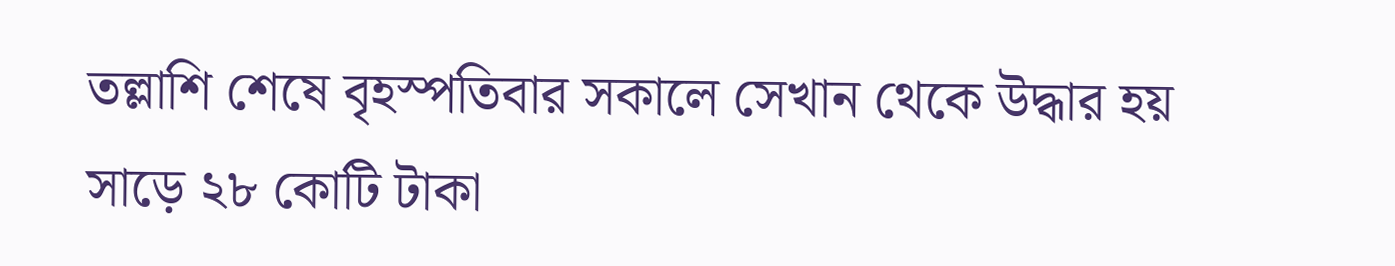তল্লাশি শেষে বৃহস্পতিবার সকালে সেখান থেকে উদ্ধার হয় সাড়ে ২৮ কোটি টাকা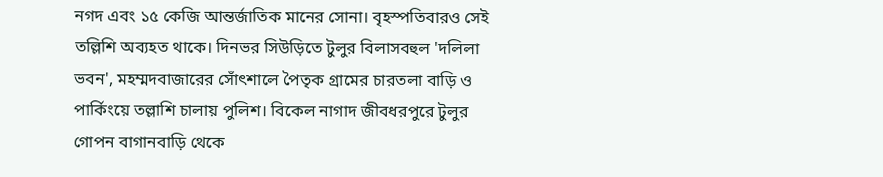নগদ এবং ১৫ কেজি আন্তর্জাতিক মানের সোনা। বৃহস্পতিবারও সেই তল্লিশি অব্যহত থাকে। দিনভর সিউড়িতে টুলুর বিলাসবহুল 'দলিলা ভবন', মহম্মদবাজারের সোঁৎশালে পৈতৃক গ্রামের চারতলা বাড়ি ও পার্কিংয়ে তল্লাশি চালায় পুলিশ। বিকেল নাগাদ জীবধরপুরে টুলুর গোপন বাগানবাড়ি থেকে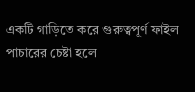একটি গাড়িতে করে গুরুত্বপূর্ণ ফাইল পাচারের চেষ্টা হলে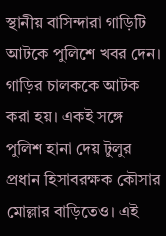স্থানীয় বাসিন্দারা গাড়িটি আটকে পুলিশে খবর দেন। গাড়ির চালককে আটক করা হয়। একই সঙ্গে পুলিশ হানা দেয় টুলুর প্রধান হিসাবরক্ষক কৌসার মোল্লার বাড়িতেও। এই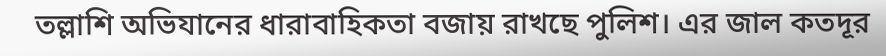তল্লাশি অভিযানের ধারাবাহিকতা বজায় রাখছে পুলিশ। এর জাল কতদূর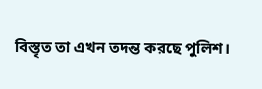বিস্তৃত তা এখন তদন্ত করছে পুলিশ।